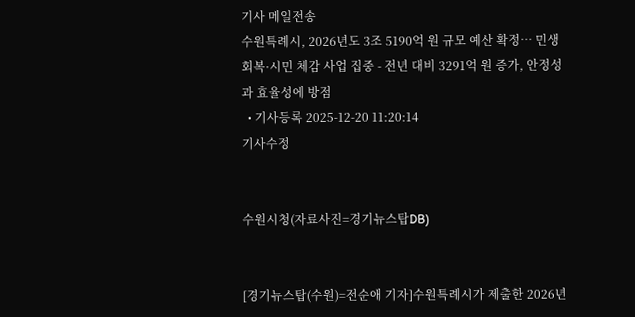기사 메일전송
수원특례시, 2026년도 3조 5190억 원 규모 예산 확정… 민생 회복·시민 체감 사업 집중 - 전년 대비 3291억 원 증가, 안정성과 효율성에 방점
  • 기사등록 2025-12-20 11:20:14
기사수정


수원시청(자료사진=경기뉴스탑DB)


[경기뉴스탑(수원)=전순애 기자]수원특례시가 제출한 2026년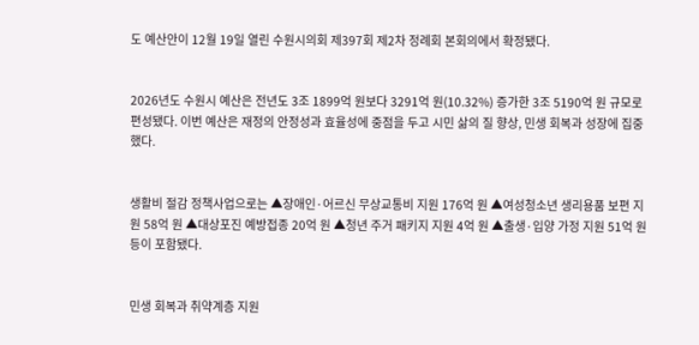도 예산안이 12월 19일 열린 수원시의회 제397회 제2차 정례회 본회의에서 확정됐다.


2026년도 수원시 예산은 전년도 3조 1899억 원보다 3291억 원(10.32%) 증가한 3조 5190억 원 규모로 편성됐다. 이번 예산은 재정의 안정성과 효율성에 중점을 두고 시민 삶의 질 향상, 민생 회복과 성장에 집중했다.


생활비 절감 정책사업으로는 ▲장애인·어르신 무상교통비 지원 176억 원 ▲여성청소년 생리용품 보편 지원 58억 원 ▲대상포진 예방접종 20억 원 ▲청년 주거 패키지 지원 4억 원 ▲출생·입양 가정 지원 51억 원 등이 포함됐다.


민생 회복과 취약계층 지원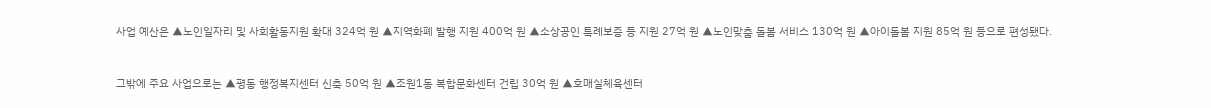사업 예산은 ▲노인일자리 및 사회활동지원 확대 324억 원 ▲지역화폐 발행 지원 400억 원 ▲소상공인 특례보증 등 지원 27억 원 ▲노인맞춤 돌봄 서비스 130억 원 ▲아이돌봄 지원 85억 원 등으로 편성됐다.


그밖에 주요 사업으로는 ▲평동 행정복지센터 신축 50억 원 ▲조원1동 복합문화센터 건립 30억 원 ▲호매실체육센터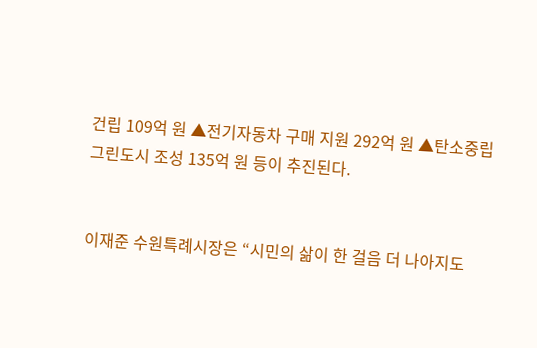건립 109억 원 ▲전기자동차 구매 지원 292억 원 ▲탄소중립 그린도시 조성 135억 원 등이 추진된다.


이재준 수원특례시장은 “시민의 삶이 한 걸음 더 나아지도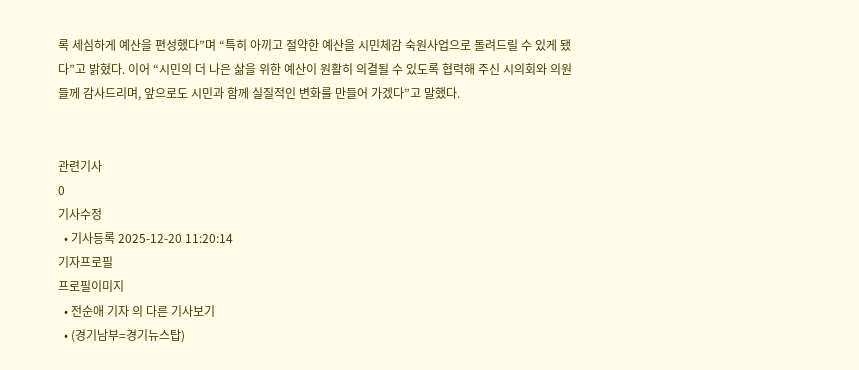록 세심하게 예산을 편성했다”며 “특히 아끼고 절약한 예산을 시민체감 숙원사업으로 돌려드릴 수 있게 됐다”고 밝혔다. 이어 “시민의 더 나은 삶을 위한 예산이 원활히 의결될 수 있도록 협력해 주신 시의회와 의원들께 감사드리며, 앞으로도 시민과 함께 실질적인 변화를 만들어 가겠다”고 말했다.


관련기사
0
기사수정
  • 기사등록 2025-12-20 11:20:14
기자프로필
프로필이미지
  • 전순애 기자 의 다른 기사보기
  • (경기남부=경기뉴스탑)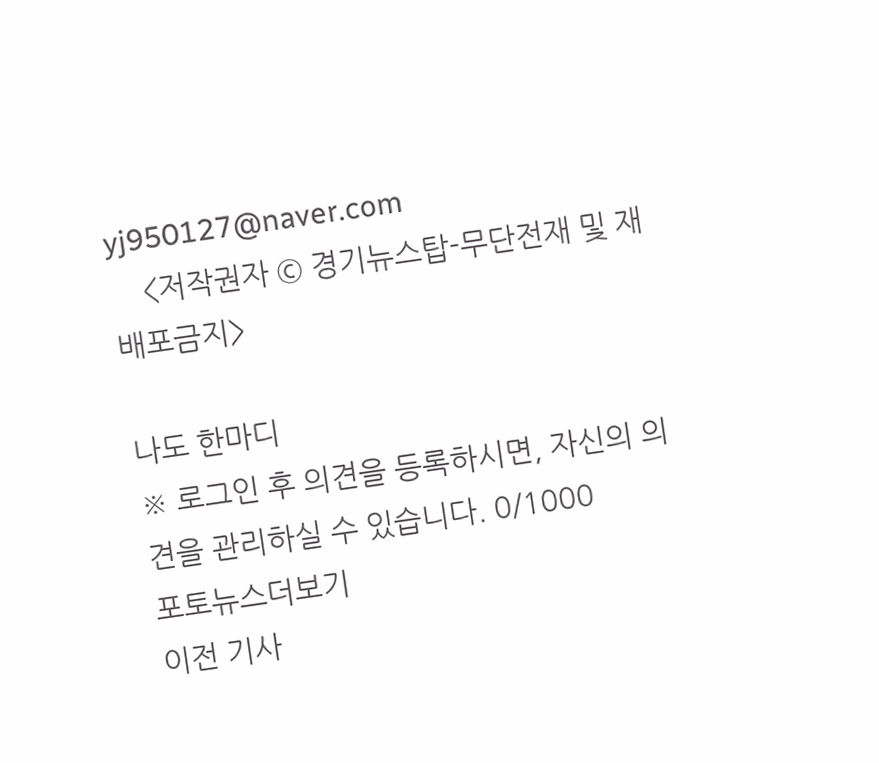yj950127@naver.com
    <저작권자 © 경기뉴스탑-무단전재 및 재배포금지>

나도 한마디
※ 로그인 후 의견을 등록하시면, 자신의 의견을 관리하실 수 있습니다. 0/1000
포토뉴스더보기
이전 기사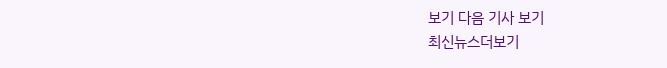보기 다음 기사 보기
최신뉴스더보기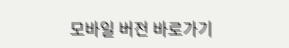모바일 버전 바로가기